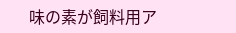味の素が飼料用ア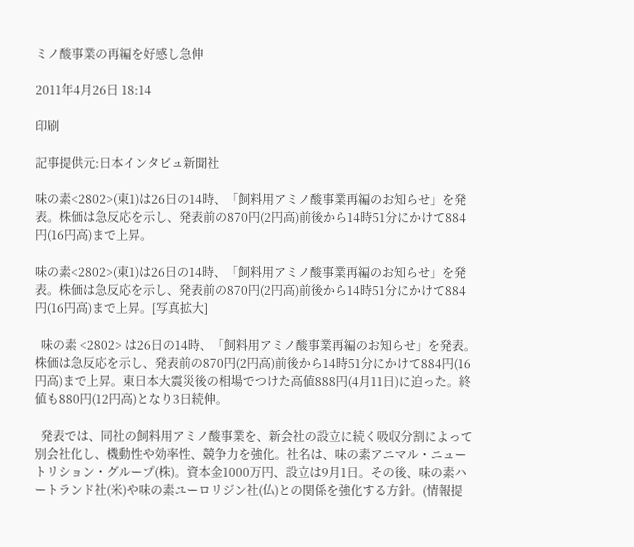ミノ酸事業の再編を好感し急伸

2011年4月26日 18:14

印刷

記事提供元:日本インタビュ新聞社

味の素<2802>(東1)は26日の14時、「飼料用アミノ酸事業再編のお知らせ」を発表。株価は急反応を示し、発表前の870円(2円高)前後から14時51分にかけて884円(16円高)まで上昇。

味の素<2802>(東1)は26日の14時、「飼料用アミノ酸事業再編のお知らせ」を発表。株価は急反応を示し、発表前の870円(2円高)前後から14時51分にかけて884円(16円高)まで上昇。[写真拡大]

  味の素 <2802> は26日の14時、「飼料用アミノ酸事業再編のお知らせ」を発表。株価は急反応を示し、発表前の870円(2円高)前後から14時51分にかけて884円(16円高)まで上昇。東日本大震災後の相場でつけた高値888円(4月11日)に迫った。終値も880円(12円高)となり3日続伸。

  発表では、同社の飼料用アミノ酸事業を、新会社の設立に続く吸収分割によって別会社化し、機動性や効率性、競争力を強化。社名は、味の素アニマル・ニュートリション・グループ(株)。資本金1000万円、設立は9月1日。その後、味の素ハートランド社(米)や味の素ユーロリジン社(仏)との関係を強化する方針。(情報提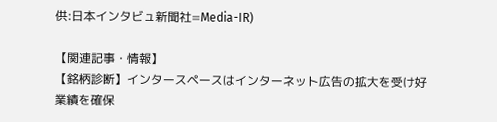供:日本インタビュ新聞社=Media-IR)

【関連記事・情報】
【銘柄診断】インタースペースはインターネット広告の拡大を受け好業績を確保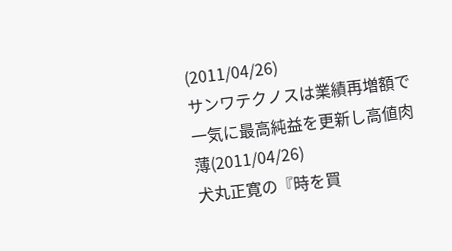(2011/04/26)
サンワテクノスは業績再増額で一気に最高純益を更新し高値肉薄(2011/04/26)
犬丸正寛の『時を買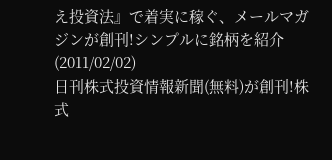え投資法』で着実に稼ぐ、メールマガジンが創刊!シンプルに銘柄を紹介(2011/02/02)
日刊株式投資情報新聞(無料)が創刊!株式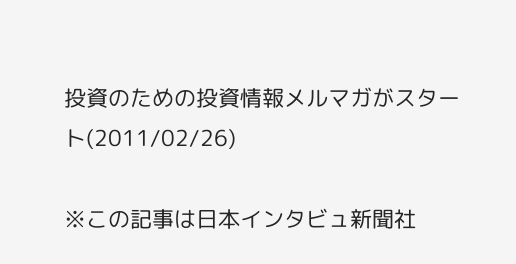投資のための投資情報メルマガがスタート(2011/02/26)

※この記事は日本インタビュ新聞社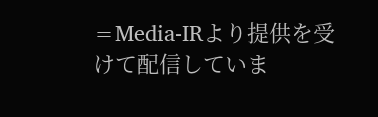=Media-IRより提供を受けて配信していま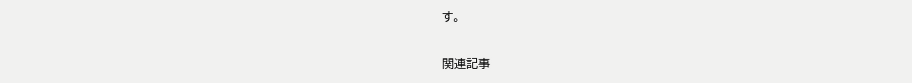す。

関連記事